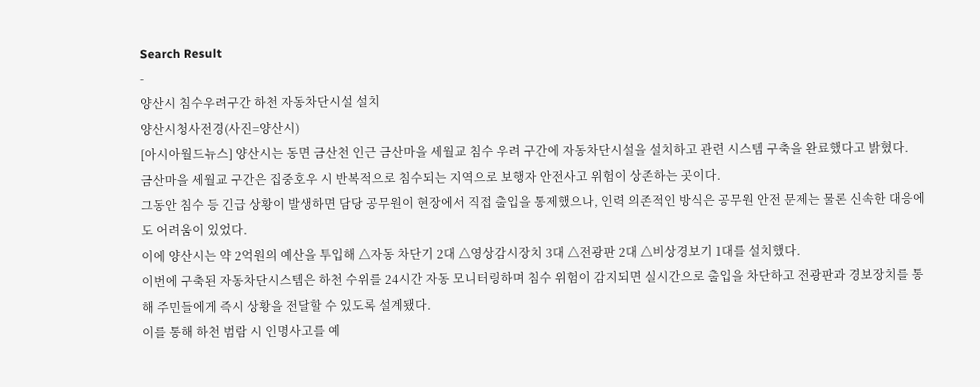Search Result
-
양산시 침수우려구간 하천 자동차단시설 설치
양산시청사전경(사진=양산시)
[아시아월드뉴스] 양산시는 동면 금산천 인근 금산마을 세월교 침수 우려 구간에 자동차단시설을 설치하고 관련 시스템 구축을 완료했다고 밝혔다.
금산마을 세월교 구간은 집중호우 시 반복적으로 침수되는 지역으로 보행자 안전사고 위험이 상존하는 곳이다.
그동안 침수 등 긴급 상황이 발생하면 담당 공무원이 현장에서 직접 출입을 통제했으나, 인력 의존적인 방식은 공무원 안전 문제는 물론 신속한 대응에도 어려움이 있었다.
이에 양산시는 약 2억원의 예산을 투입해 △자동 차단기 2대 △영상감시장치 3대 △전광판 2대 △비상경보기 1대를 설치했다.
이번에 구축된 자동차단시스템은 하천 수위를 24시간 자동 모니터링하며 침수 위험이 감지되면 실시간으로 출입을 차단하고 전광판과 경보장치를 통해 주민들에게 즉시 상황을 전달할 수 있도록 설계됐다.
이를 통해 하천 범람 시 인명사고를 예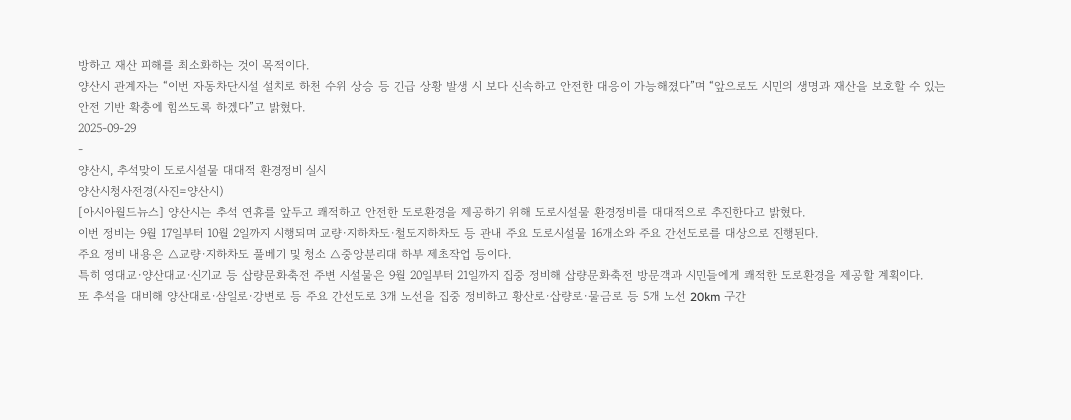방하고 재산 피해를 최소화하는 것이 목적이다.
양산시 관계자는 “이번 자동차단시설 설치로 하천 수위 상승 등 긴급 상황 발생 시 보다 신속하고 안전한 대응이 가능해졌다”며 “앞으로도 시민의 생명과 재산을 보호할 수 있는 안전 기반 확충에 힘쓰도록 하겠다”고 밝혔다.
2025-09-29
-
양산시, 추석맞이 도로시설물 대대적 환경정비 실시
양산시청사전경(사진=양산시)
[아시아월드뉴스] 양산시는 추석 연휴를 앞두고 쾌적하고 안전한 도로환경을 제공하기 위해 도로시설물 환경정비를 대대적으로 추진한다고 밝혔다.
이번 정비는 9월 17일부터 10월 2일까지 시행되며 교량·지하차도·철도지하차도 등 관내 주요 도로시설물 16개소와 주요 간선도로를 대상으로 진행된다.
주요 정비 내용은 △교량·지하차도 풀베기 및 청소 △중앙분리대 하부 제초작업 등이다.
특히 영대교·양산대교·신기교 등 삽량문화축전 주변 시설물은 9월 20일부터 21일까지 집중 정비해 삽량문화축전 방문객과 시민들에게 쾌적한 도로환경을 제공할 계획이다.
또 추석을 대비해 양산대로·삼일로·강변로 등 주요 간선도로 3개 노선을 집중 정비하고 황산로·삽량로·물금로 등 5개 노선 20km 구간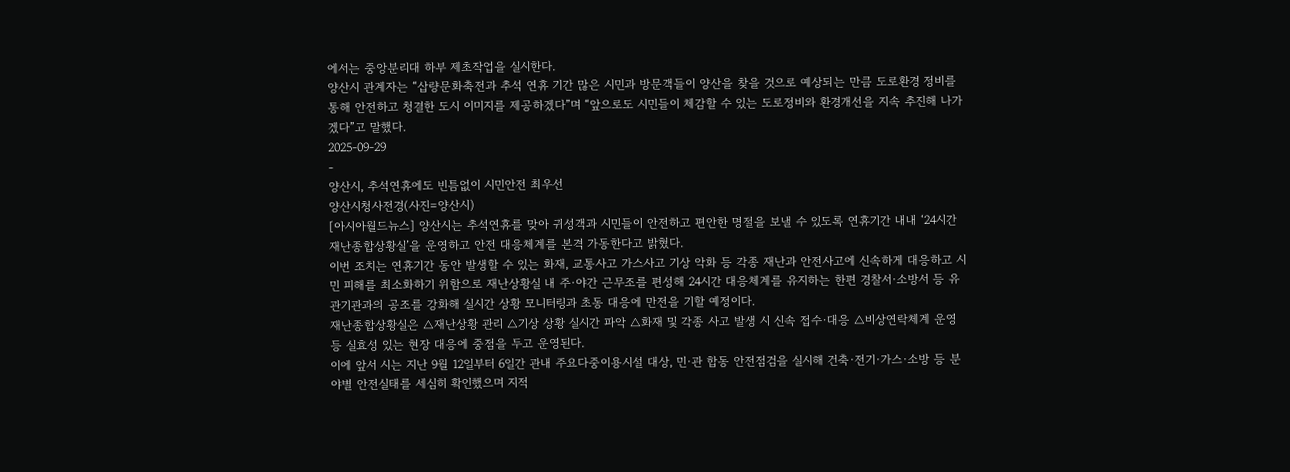에서는 중앙분리대 하부 제초작업을 실시한다.
양산시 관계자는 “삽량문화축전과 추석 연휴 기간 많은 시민과 방문객들이 양산을 찾을 것으로 예상되는 만큼 도로환경 정비를 통해 안전하고 청결한 도시 이미지를 제공하겠다”며 “앞으로도 시민들이 체감할 수 있는 도로정비와 환경개선을 지속 추진해 나가겠다”고 말했다.
2025-09-29
-
양산시, 추석연휴에도 빈틈없이 시민안전 최우선
양산시청사전경(사진=양산시)
[아시아월드뉴스] 양산시는 추석연휴를 맞아 귀성객과 시민들이 안전하고 편안한 명절을 보낼 수 있도록 연휴기간 내내 ‘24시간 재난종합상황실’을 운영하고 안전 대응체계를 본격 가동한다고 밝혔다.
이번 조치는 연휴기간 동안 발생할 수 있는 화재, 교통사고 가스사고 기상 악화 등 각종 재난과 안전사고에 신속하게 대응하고 시민 피해를 최소화하기 위함으로 재난상황실 내 주·야간 근무조를 편성해 24시간 대응체계를 유지하는 한편 경찰서·소방서 등 유관기관과의 공조를 강화해 실시간 상황 모니터링과 초동 대응에 만전을 기할 예정이다.
재난종합상황실은 △재난상황 관리 △기상 상황 실시간 파악 △화재 및 각종 사고 발생 시 신속 접수·대응 △비상연락체계 운영 등 실효성 있는 현장 대응에 중점을 두고 운영된다.
이에 앞서 시는 지난 9월 12일부터 6일간 관내 주요다중이용시설 대상, 민·관 합동 안전점검을 실시해 건축·전기·가스·소방 등 분야별 안전실태를 세심히 확인했으며 지적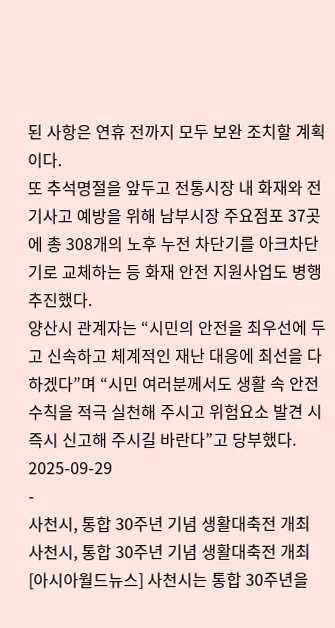된 사항은 연휴 전까지 모두 보완 조치할 계획이다.
또 추석명절을 앞두고 전통시장 내 화재와 전기사고 예방을 위해 남부시장 주요점포 37곳에 총 308개의 노후 누전 차단기를 아크차단기로 교체하는 등 화재 안전 지원사업도 병행 추진했다.
양산시 관계자는 “시민의 안전을 최우선에 두고 신속하고 체계적인 재난 대응에 최선을 다하겠다”며 “시민 여러분께서도 생활 속 안전수칙을 적극 실천해 주시고 위험요소 발견 시 즉시 신고해 주시길 바란다”고 당부했다.
2025-09-29
-
사천시, 통합 30주년 기념 생활대축전 개최
사천시, 통합 30주년 기념 생활대축전 개최
[아시아월드뉴스] 사천시는 통합 30주년을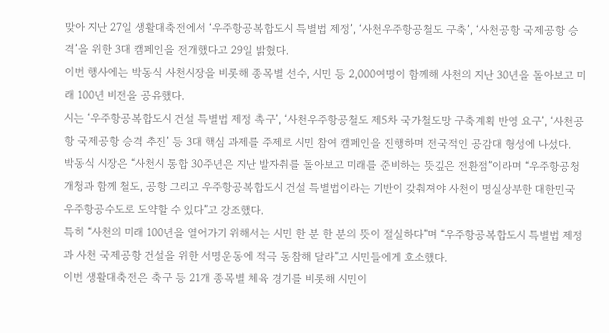맞아 지난 27일 생활대축전에서 ‘우주항공복합도시 특별법 제정’, ‘사천우주항공철도 구축’, ‘사천공항 국제공항 승격’을 위한 3대 캠페인을 전개했다고 29일 밝혔다.
이번 행사에는 박동식 사천시장을 비롯해 종목별 선수, 시민 등 2,000여명이 함께해 사천의 지난 30년을 돌아보고 미래 100년 비전을 공유했다.
시는 ‘우주항공복합도시 건설 특별법 제정 촉구’, ‘사천우주항공철도 제5차 국가철도망 구축계획 반영 요구’, ‘사천공항 국제공항 승격 추진’ 등 3대 핵심 과제를 주제로 시민 참여 캠페인을 진행하며 전국적인 공감대 형성에 나섰다.
박동식 시장은 “사천시 통합 30주년은 지난 발자취를 돌아보고 미래를 준비하는 뜻깊은 전환점”이라며 “우주항공청 개청과 함께 철도, 공항 그리고 우주항공복합도시 건설 특별법이라는 기반이 갖춰져야 사천이 명실상부한 대한민국 우주항공수도로 도약할 수 있다”고 강조했다.
특히 “사천의 미래 100년을 열어가기 위해서는 시민 한 분 한 분의 뜻이 절실하다”며 “우주항공복합도시 특별법 제정과 사천 국제공항 건설을 위한 서명운동에 적극 동참해 달라”고 시민들에게 호소했다.
이번 생활대축전은 축구 등 21개 종목별 체육 경기를 비롯해 시민이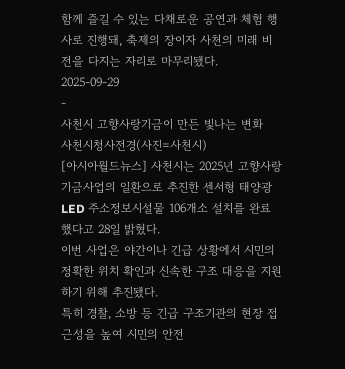함께 즐길 수 있는 다채로운 공연과 체험 행사로 진행돼, 축제의 장이자 사천의 미래 비전을 다지는 자리로 마무리됐다.
2025-09-29
-
사천시 고향사랑기금이 만든 빛나는 변화
사천시청사전경(사진=사천시)
[아시아월드뉴스] 사천시는 2025년 고향사랑 기금사업의 일환으로 추진한 센서형 태양광 LED 주소정보시설물 106개소 설치를 완료했다고 28일 밝혔다.
이번 사업은 야간이나 긴급 상황에서 시민의 정확한 위치 확인과 신속한 구조 대응을 지원하기 위해 추진됐다.
특히 경찰, 소방 등 긴급 구조기관의 현장 접근성을 높여 시민의 안전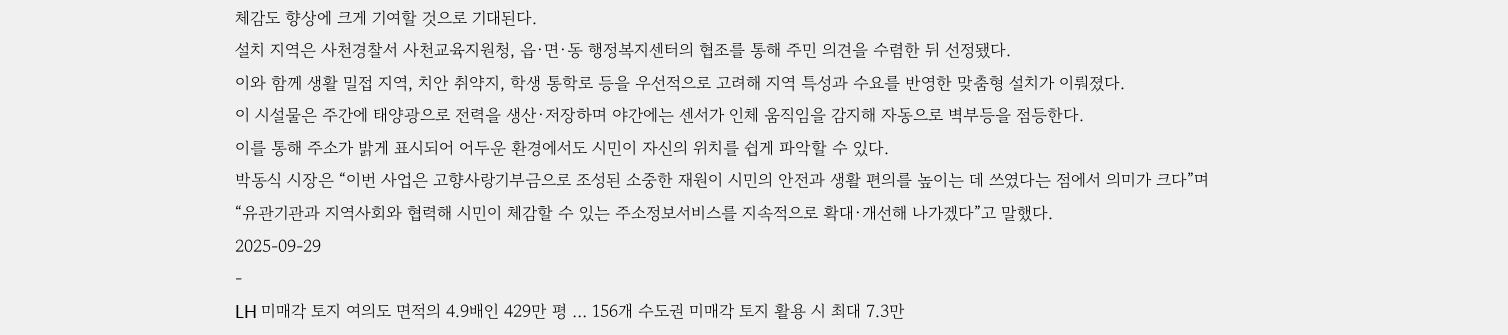체감도 향상에 크게 기여할 것으로 기대된다.
설치 지역은 사천경찰서 사천교육지원청, 읍·면·동 행정복지센터의 협조를 통해 주민 의견을 수렴한 뒤 선정됐다.
이와 함께 생활 밀접 지역, 치안 취약지, 학생 통학로 등을 우선적으로 고려해 지역 특성과 수요를 반영한 맞춤형 설치가 이뤄졌다.
이 시설물은 주간에 태양광으로 전력을 생산·저장하며 야간에는 센서가 인체 움직임을 감지해 자동으로 벽부등을 점등한다.
이를 통해 주소가 밝게 표시되어 어두운 환경에서도 시민이 자신의 위치를 쉽게 파악할 수 있다.
박동식 시장은 “이번 사업은 고향사랑기부금으로 조성된 소중한 재원이 시민의 안전과 생활 편의를 높이는 데 쓰였다는 점에서 의미가 크다”며 “유관기관과 지역사회와 협력해 시민이 체감할 수 있는 주소정보서비스를 지속적으로 확대·개선해 나가겠다”고 말했다.
2025-09-29
-
LH 미매각 토지 여의도 면적의 4.9배인 429만 평 … 156개 수도권 미매각 토지 활용 시 최대 7.3만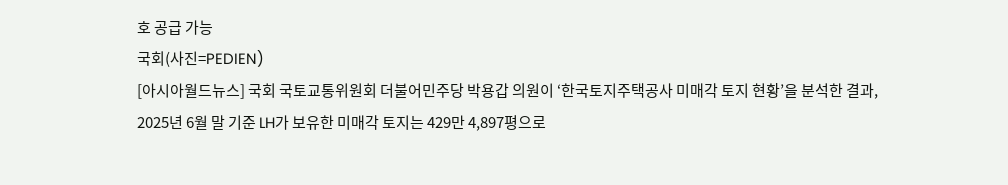호 공급 가능
국회(사진=PEDIEN)
[아시아월드뉴스] 국회 국토교통위원회 더불어민주당 박용갑 의원이 ‘한국토지주택공사 미매각 토지 현황’을 분석한 결과, 2025년 6월 말 기준 LH가 보유한 미매각 토지는 429만 4,897평으로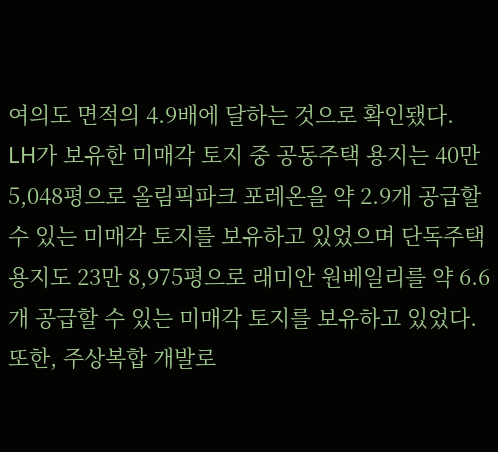여의도 면적의 4.9배에 달하는 것으로 확인됐다.
LH가 보유한 미매각 토지 중 공동주택 용지는 40만 5,048평으로 올림픽파크 포레온을 약 2.9개 공급할 수 있는 미매각 토지를 보유하고 있었으며 단독주택 용지도 23만 8,975평으로 래미안 원베일리를 약 6.6개 공급할 수 있는 미매각 토지를 보유하고 있었다.
또한, 주상복합 개발로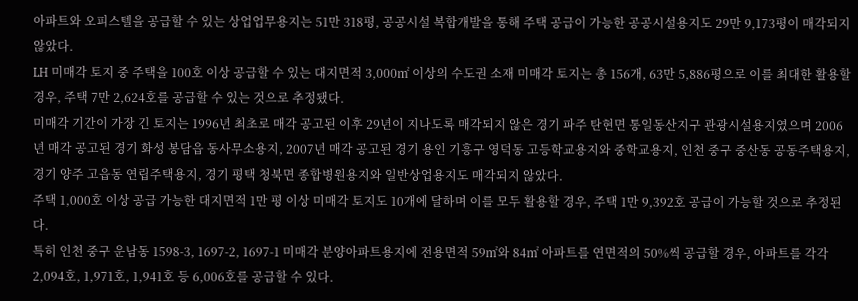아파트와 오피스텔을 공급할 수 있는 상업업무용지는 51만 318평, 공공시설 복합개발을 통해 주택 공급이 가능한 공공시설용지도 29만 9,173평이 매각되지 않았다.
LH 미매각 토지 중 주택을 100호 이상 공급할 수 있는 대지면적 3,000㎡ 이상의 수도권 소재 미매각 토지는 총 156개, 63만 5,886평으로 이를 최대한 활용할 경우, 주택 7만 2,624호를 공급할 수 있는 것으로 추정됐다.
미매각 기간이 가장 긴 토지는 1996년 최초로 매각 공고된 이후 29년이 지나도록 매각되지 않은 경기 파주 탄현면 통일동산지구 관광시설용지였으며 2006년 매각 공고된 경기 화성 봉담읍 동사무소용지, 2007년 매각 공고된 경기 용인 기흥구 영덕동 고등학교용지와 중학교용지, 인천 중구 중산동 공동주택용지, 경기 양주 고읍동 연립주택용지, 경기 평택 청북면 종합병원용지와 일반상업용지도 매각되지 않았다.
주택 1,000호 이상 공급 가능한 대지면적 1만 평 이상 미매각 토지도 10개에 달하며 이를 모두 활용할 경우, 주택 1만 9,392호 공급이 가능할 것으로 추정된다.
특히 인천 중구 운남동 1598-3, 1697-2, 1697-1 미매각 분양아파트용지에 전용면적 59㎡와 84㎡ 아파트를 연면적의 50%씩 공급할 경우, 아파트를 각각 2,094호, 1,971호, 1,941호 등 6,006호를 공급할 수 있다.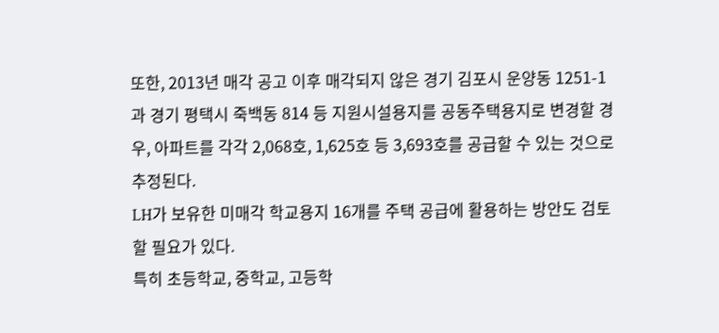또한, 2013년 매각 공고 이후 매각되지 않은 경기 김포시 운양동 1251-1과 경기 평택시 죽백동 814 등 지원시설용지를 공동주택용지로 변경할 경우, 아파트를 각각 2,068호, 1,625호 등 3,693호를 공급할 수 있는 것으로 추정된다.
LH가 보유한 미매각 학교용지 16개를 주택 공급에 활용하는 방안도 검토할 필요가 있다.
특히 초등학교, 중학교, 고등학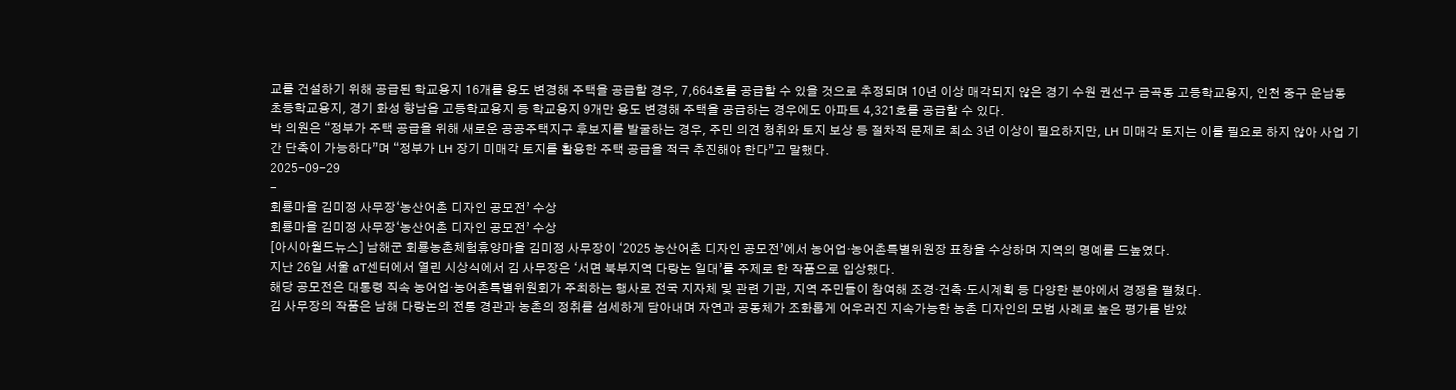교를 건설하기 위해 공급된 학교용지 16개를 용도 변경해 주택을 공급할 경우, 7,664호를 공급할 수 있을 것으로 추정되며 10년 이상 매각되지 않은 경기 수원 권선구 금곡동 고등학교용지, 인천 중구 운남동 초등학교용지, 경기 화성 향남읍 고등학교용지 등 학교용지 9개만 용도 변경해 주택을 공급하는 경우에도 아파트 4,321호를 공급할 수 있다.
박 의원은 “정부가 주택 공급을 위해 새로운 공공주택지구 후보지를 발굴하는 경우, 주민 의견 청취와 토지 보상 등 절차적 문제로 최소 3년 이상이 필요하지만, LH 미매각 토지는 이를 필요로 하지 않아 사업 기간 단축이 가능하다”며 “정부가 LH 장기 미매각 토지를 활용한 주택 공급을 적극 추진해야 한다”고 말했다.
2025-09-29
-
회룡마을 김미정 사무장‘농산어촌 디자인 공모전’ 수상
회룡마을 김미정 사무장‘농산어촌 디자인 공모전’ 수상
[아시아월드뉴스] 남해군 회룡농촌체험휴양마을 김미정 사무장이 ‘2025 농산어촌 디자인 공모전’에서 농어업·농어촌특별위원장 표창을 수상하며 지역의 명예를 드높였다.
지난 26일 서울 aT센터에서 열린 시상식에서 김 사무장은 ‘서면 북부지역 다랑논 일대’를 주제로 한 작품으로 입상했다.
해당 공모전은 대통령 직속 농어업·농어촌특별위원회가 주최하는 행사로 전국 지자체 및 관련 기관, 지역 주민들이 참여해 조경·건축·도시계획 등 다양한 분야에서 경쟁을 펼쳤다.
김 사무장의 작품은 남해 다랑논의 전통 경관과 농촌의 정취를 섬세하게 담아내며 자연과 공동체가 조화롭게 어우러진 지속가능한 농촌 디자인의 모범 사례로 높은 평가를 받았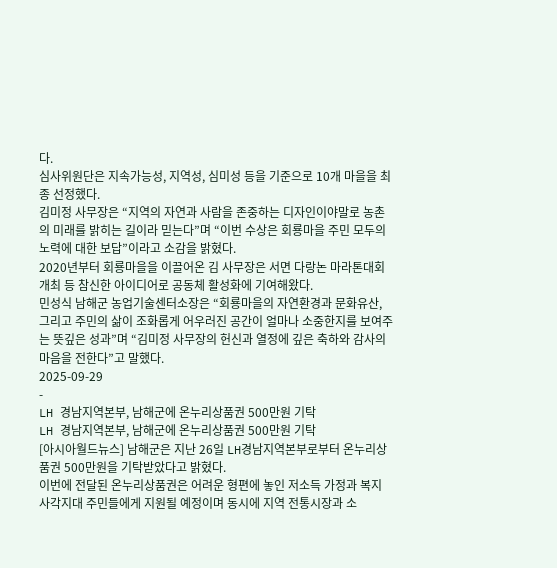다.
심사위원단은 지속가능성, 지역성, 심미성 등을 기준으로 10개 마을을 최종 선정했다.
김미정 사무장은 “지역의 자연과 사람을 존중하는 디자인이야말로 농촌의 미래를 밝히는 길이라 믿는다”며 “이번 수상은 회룡마을 주민 모두의 노력에 대한 보답”이라고 소감을 밝혔다.
2020년부터 회룡마을을 이끌어온 김 사무장은 서면 다랑논 마라톤대회 개최 등 참신한 아이디어로 공동체 활성화에 기여해왔다.
민성식 남해군 농업기술센터소장은 “회룡마을의 자연환경과 문화유산, 그리고 주민의 삶이 조화롭게 어우러진 공간이 얼마나 소중한지를 보여주는 뜻깊은 성과”며 “김미정 사무장의 헌신과 열정에 깊은 축하와 감사의 마음을 전한다”고 말했다.
2025-09-29
-
LH 경남지역본부, 남해군에 온누리상품권 500만원 기탁
LH 경남지역본부, 남해군에 온누리상품권 500만원 기탁
[아시아월드뉴스] 남해군은 지난 26일 LH경남지역본부로부터 온누리상품권 500만원을 기탁받았다고 밝혔다.
이번에 전달된 온누리상품권은 어려운 형편에 놓인 저소득 가정과 복지 사각지대 주민들에게 지원될 예정이며 동시에 지역 전통시장과 소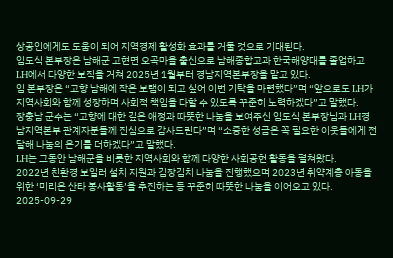상공인에게도 도움이 되어 지역경제 활성화 효과를 거둘 것으로 기대된다.
임도식 본부장은 남해군 고현면 오곡마을 출신으로 남해종합고과 한국해양대를 졸업하고 LH에서 다양한 보직을 거쳐 2025년 1월부터 경남지역본부장을 맡고 있다.
임 본부장은 “고향 남해에 작은 보탬이 되고 싶어 이번 기탁을 마련했다”며 “앞으로도 LH가 지역사회와 함께 성장하며 사회적 책임을 다할 수 있도록 꾸준히 노력하겠다”고 말했다.
장충남 군수는 “고향에 대한 깊은 애정과 따뜻한 나눔을 보여주신 임도식 본부장님과 LH경남지역본부 관계자분들께 진심으로 감사드린다”며 “소중한 성금은 꼭 필요한 이웃들에게 전달해 나눔의 온기를 더하겠다”고 말했다.
LH는 그동안 남해군을 비롯한 지역사회와 함께 다양한 사회공헌 활동을 펼쳐왔다.
2022년 친환경 보일러 설치 지원과 김장김치 나눔을 진행했으며 2023년 취약계층 아동을 위한 ‘미리온 산타 봉사활동’을 추진하는 등 꾸준히 따뜻한 나눔을 이어오고 있다.
2025-09-29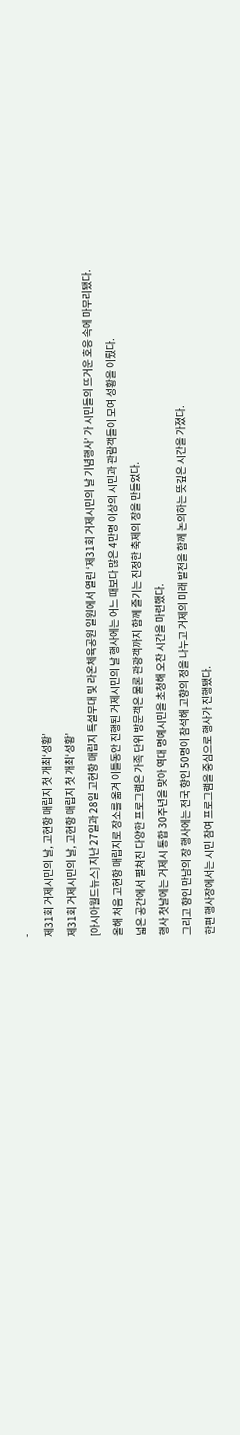-
제31회 거제시민의 날, 고현항 매립지 첫 개최‘성황’
제31회 거제시민의 날, 고현항 매립지 첫 개최‘성황’
[아시아월드뉴스] 지난 27일과 28일 고현항 매립지 특설무대 및 라온체육공원 일원에서 열린 ‘제31회 거제시민의 날 기념행사’ 가 시민들의 뜨거운 호응 속에 마무리됐다.
올해 처음 고현항 매립지로 장소를 옮겨 이틀동안 진행된 거제시민의 날 행사에는 어느 때보다 많은 4만명 이상의 시민과 관람객들이 모여 성황을 이뤘다.
넓은 공간에서 펼쳐진 다양한 프로그램은 가족 단위 방문객은 물론 관광객까지 함께 즐기는 진정한 축제의 장을 만들었다.
행사 첫날에는 거제시 통합 30주년을 맞아 역대 명예시민을 초청해 오찬 시간을 마련했다.
그리고 향인 만남의 장 행사에는 전국 향인 50명이 참석해 고향의 정을 나누고 거제의 미래 발전을 함께 논의하는 뜻깊은 시간을 가졌다.
한편 행사장에서는 시민 참여 프로그램을 중심으로 행사가 진행됐다.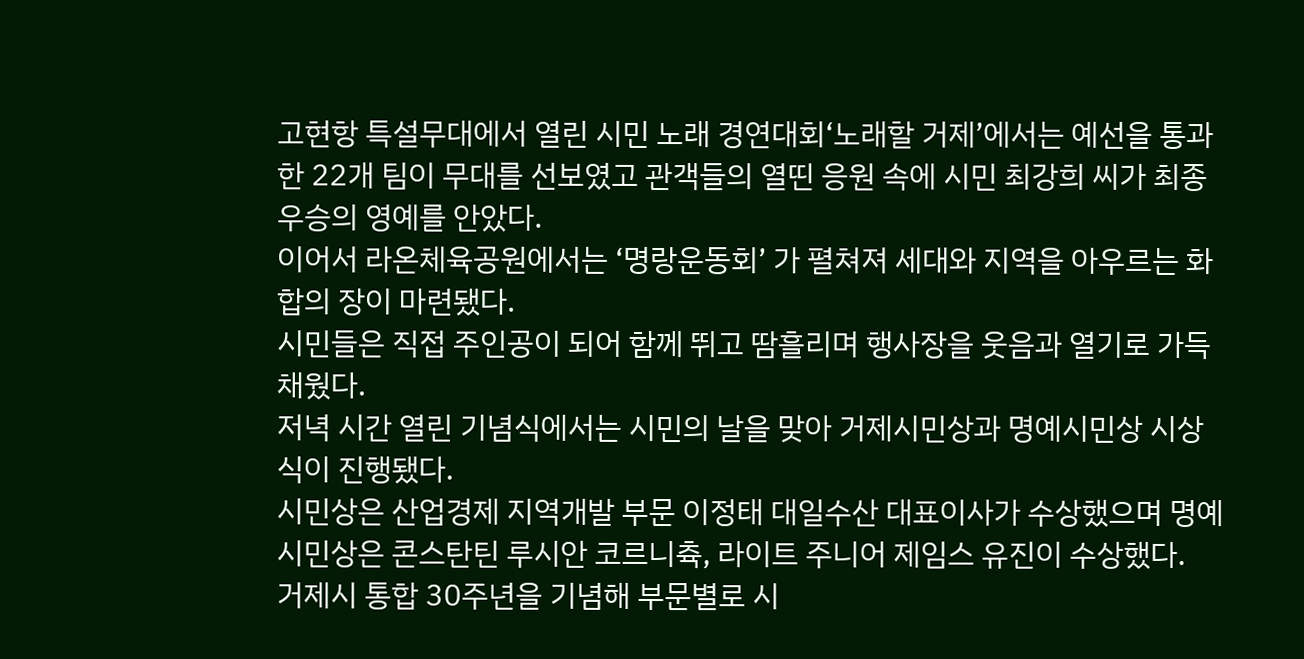고현항 특설무대에서 열린 시민 노래 경연대회‘노래할 거제’에서는 예선을 통과한 22개 팀이 무대를 선보였고 관객들의 열띤 응원 속에 시민 최강희 씨가 최종 우승의 영예를 안았다.
이어서 라온체육공원에서는 ‘명랑운동회’ 가 펼쳐져 세대와 지역을 아우르는 화합의 장이 마련됐다.
시민들은 직접 주인공이 되어 함께 뛰고 땀흘리며 행사장을 웃음과 열기로 가득 채웠다.
저녁 시간 열린 기념식에서는 시민의 날을 맞아 거제시민상과 명예시민상 시상식이 진행됐다.
시민상은 산업경제 지역개발 부문 이정태 대일수산 대표이사가 수상했으며 명예시민상은 콘스탄틴 루시안 코르니츅, 라이트 주니어 제임스 유진이 수상했다.
거제시 통합 30주년을 기념해 부문별로 시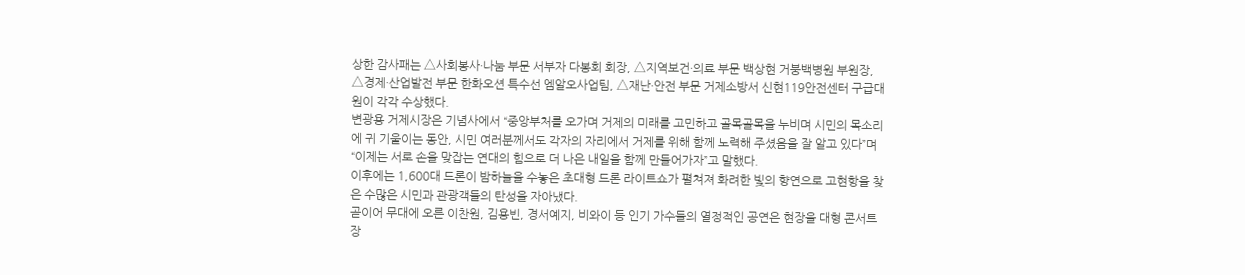상한 감사패는 △사회봉사·나눔 부문 서부자 다봉회 회장, △지역보건·의료 부문 백상현 거붕백병원 부원장, △경제·산업발전 부문 한화오션 특수선 엠알오사업팀, △재난·안전 부문 거제소방서 신현119안전센터 구급대원이 각각 수상했다.
변광용 거제시장은 기념사에서 “중앙부처를 오가며 거제의 미래를 고민하고 골목골목을 누비며 시민의 목소리에 귀 기울이는 동안, 시민 여러분께서도 각자의 자리에서 거제를 위해 함께 노력해 주셨음을 잘 알고 있다”며 “이제는 서로 손을 맞잡는 연대의 힘으로 더 나은 내일을 함께 만들어가자”고 말했다.
이후에는 1,600대 드론이 밤하늘을 수놓은 초대형 드론 라이트쇼가 펼쳐져 화려한 빛의 향연으로 고현항을 찾은 수많은 시민과 관광객들의 탄성을 자아냈다.
곧이어 무대에 오른 이찬원, 김용빈, 경서예지, 비와이 등 인기 가수들의 열정적인 공연은 현장을 대형 콘서트장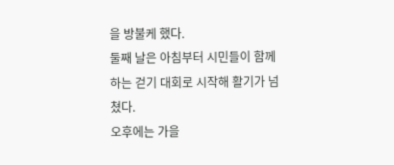을 방불케 했다.
둘째 날은 아침부터 시민들이 함께하는 걷기 대회로 시작해 활기가 넘쳤다.
오후에는 가을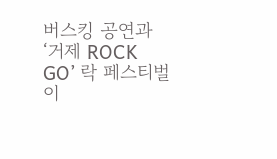버스킹 공연과 ‘거제 ROCK GO’ 락 페스티벌이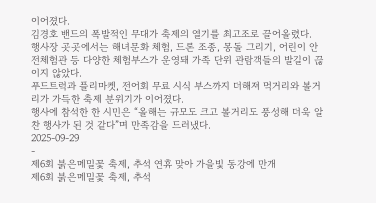이어졌다.
김경호 밴드의 폭발적인 무대가 축제의 열기를 최고조로 끌어올렸다.
행사장 곳곳에서는 해녀문화 체험, 드론 조종, 몽돌 그리기, 어린이 안전체험관 등 다양한 체험부스가 운영돼 가족 단위 관람객들의 발길이 끊이지 않았다.
푸드트럭과 플리마켓, 전어회 무료 시식 부스까지 더해져 먹거리와 볼거리가 가득한 축제 분위기가 이어졌다.
행사에 참석한 한 시민은 “올해는 규모도 크고 볼거리도 풍성해 더욱 알찬 행사가 된 것 같다”며 만족감을 드러냈다.
2025-09-29
-
제6회 붉은메밀꽃 축제, 추석 연휴 맞아 가을빛 동강에 만개
제6회 붉은메밀꽃 축제, 추석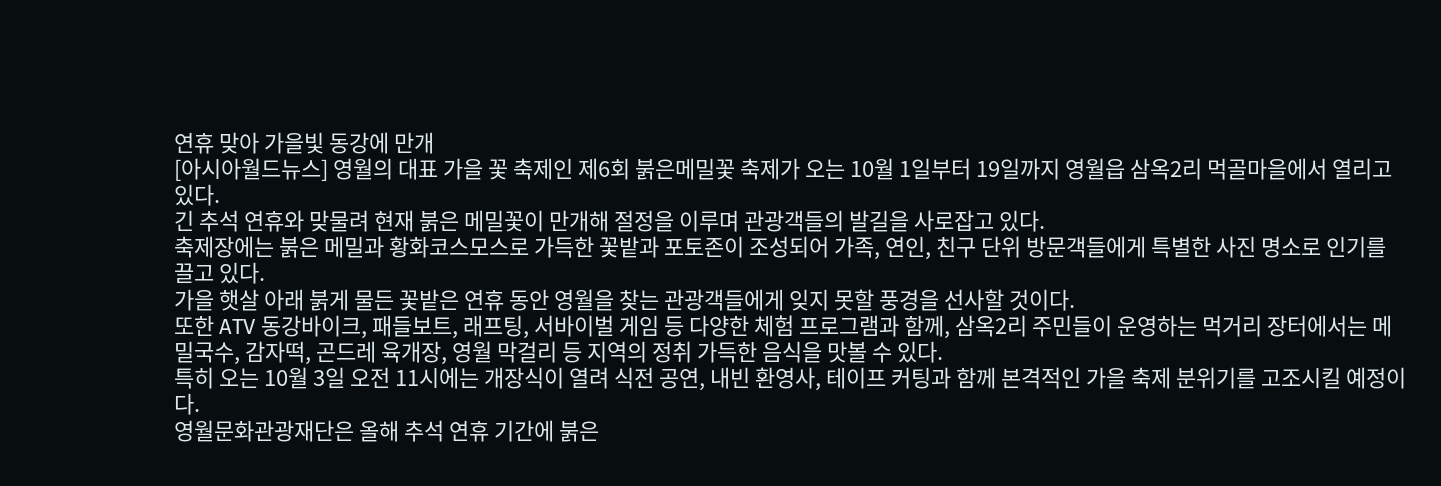연휴 맞아 가을빛 동강에 만개
[아시아월드뉴스] 영월의 대표 가을 꽃 축제인 제6회 붉은메밀꽃 축제가 오는 10월 1일부터 19일까지 영월읍 삼옥2리 먹골마을에서 열리고 있다.
긴 추석 연휴와 맞물려 현재 붉은 메밀꽃이 만개해 절정을 이루며 관광객들의 발길을 사로잡고 있다.
축제장에는 붉은 메밀과 황화코스모스로 가득한 꽃밭과 포토존이 조성되어 가족, 연인, 친구 단위 방문객들에게 특별한 사진 명소로 인기를 끌고 있다.
가을 햇살 아래 붉게 물든 꽃밭은 연휴 동안 영월을 찾는 관광객들에게 잊지 못할 풍경을 선사할 것이다.
또한 ATV 동강바이크, 패들보트, 래프팅, 서바이벌 게임 등 다양한 체험 프로그램과 함께, 삼옥2리 주민들이 운영하는 먹거리 장터에서는 메밀국수, 감자떡, 곤드레 육개장, 영월 막걸리 등 지역의 정취 가득한 음식을 맛볼 수 있다.
특히 오는 10월 3일 오전 11시에는 개장식이 열려 식전 공연, 내빈 환영사, 테이프 커팅과 함께 본격적인 가을 축제 분위기를 고조시킬 예정이다.
영월문화관광재단은 올해 추석 연휴 기간에 붉은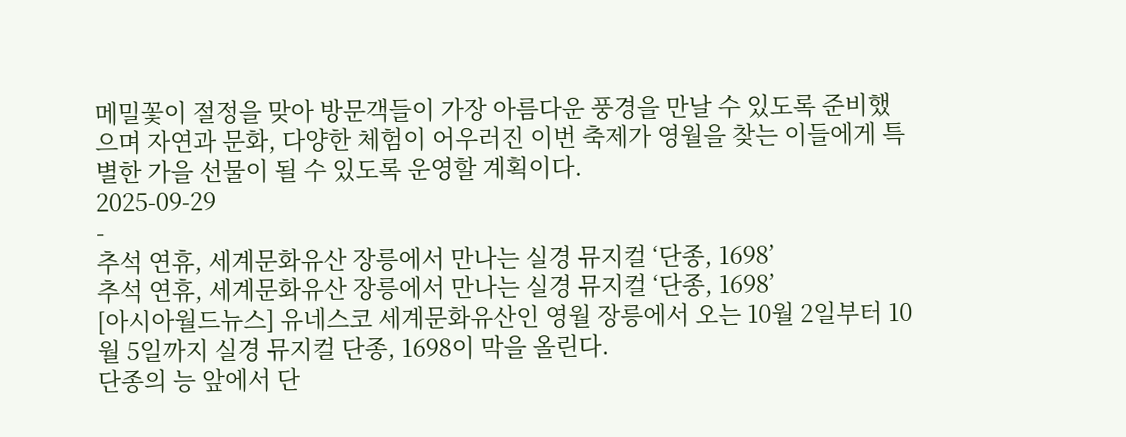메밀꽃이 절정을 맞아 방문객들이 가장 아름다운 풍경을 만날 수 있도록 준비했으며 자연과 문화, 다양한 체험이 어우러진 이번 축제가 영월을 찾는 이들에게 특별한 가을 선물이 될 수 있도록 운영할 계획이다.
2025-09-29
-
추석 연휴, 세계문화유산 장릉에서 만나는 실경 뮤지컬 ‘단종, 1698’
추석 연휴, 세계문화유산 장릉에서 만나는 실경 뮤지컬 ‘단종, 1698’
[아시아월드뉴스] 유네스코 세계문화유산인 영월 장릉에서 오는 10월 2일부터 10월 5일까지 실경 뮤지컬 단종, 1698이 막을 올린다.
단종의 능 앞에서 단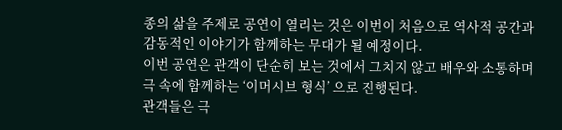종의 삶을 주제로 공연이 열리는 것은 이번이 처음으로 역사적 공간과 감동적인 이야기가 함께하는 무대가 될 예정이다.
이번 공연은 관객이 단순히 보는 것에서 그치지 않고 배우와 소통하며 극 속에 함께하는 ‘이머시브 형식’ 으로 진행된다.
관객들은 극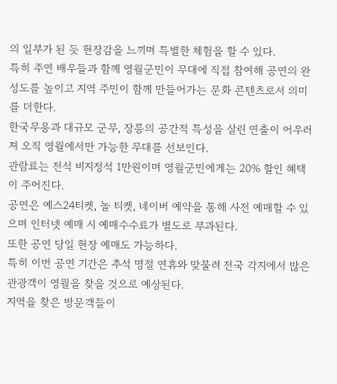의 일부가 된 듯 현장감을 느끼며 특별한 체험을 할 수 있다.
특히 주연 배우들과 함께 영월군민이 무대에 직접 참여해 공연의 완성도를 높이고 지역 주민이 함께 만들어가는 문화 콘텐츠로서 의미를 더한다.
한국무용과 대규모 군무, 장릉의 공간적 특성을 살린 연출이 어우러져 오직 영월에서만 가능한 무대를 선보인다.
관람료는 전석 비지정석 1만원이며 영월군민에게는 20% 할인 혜택이 주어진다.
공연은 예스24티켓, 놀 티켓, 네이버 예약을 통해 사전 예매할 수 있으며 인터넷 예매 시 예매수수료가 별도로 부과된다.
또한 공연 당일 현장 예매도 가능하다.
특히 이번 공연 기간은 추석 명절 연휴와 맞물려 전국 각지에서 많은 관광객이 영월을 찾을 것으로 예상된다.
지역을 찾은 방문객들이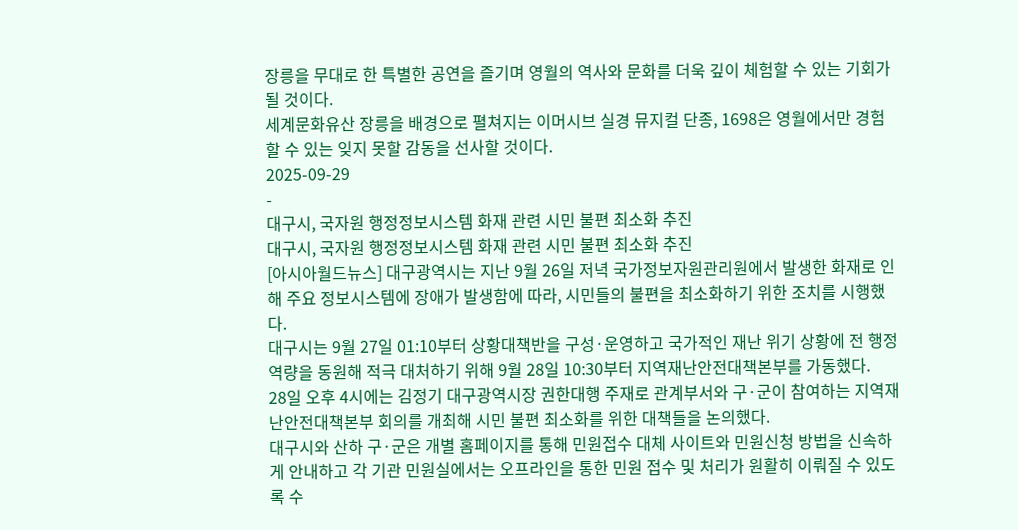장릉을 무대로 한 특별한 공연을 즐기며 영월의 역사와 문화를 더욱 깊이 체험할 수 있는 기회가 될 것이다.
세계문화유산 장릉을 배경으로 펼쳐지는 이머시브 실경 뮤지컬 단종, 1698은 영월에서만 경험할 수 있는 잊지 못할 감동을 선사할 것이다.
2025-09-29
-
대구시, 국자원 행정정보시스템 화재 관련 시민 불편 최소화 추진
대구시, 국자원 행정정보시스템 화재 관련 시민 불편 최소화 추진
[아시아월드뉴스] 대구광역시는 지난 9월 26일 저녁 국가정보자원관리원에서 발생한 화재로 인해 주요 정보시스템에 장애가 발생함에 따라, 시민들의 불편을 최소화하기 위한 조치를 시행했다.
대구시는 9월 27일 01:10부터 상황대책반을 구성·운영하고 국가적인 재난 위기 상황에 전 행정 역량을 동원해 적극 대처하기 위해 9월 28일 10:30부터 지역재난안전대책본부를 가동했다.
28일 오후 4시에는 김정기 대구광역시장 권한대행 주재로 관계부서와 구·군이 참여하는 지역재난안전대책본부 회의를 개최해 시민 불편 최소화를 위한 대책들을 논의했다.
대구시와 산하 구·군은 개별 홈페이지를 통해 민원접수 대체 사이트와 민원신청 방법을 신속하게 안내하고 각 기관 민원실에서는 오프라인을 통한 민원 접수 및 처리가 원활히 이뤄질 수 있도록 수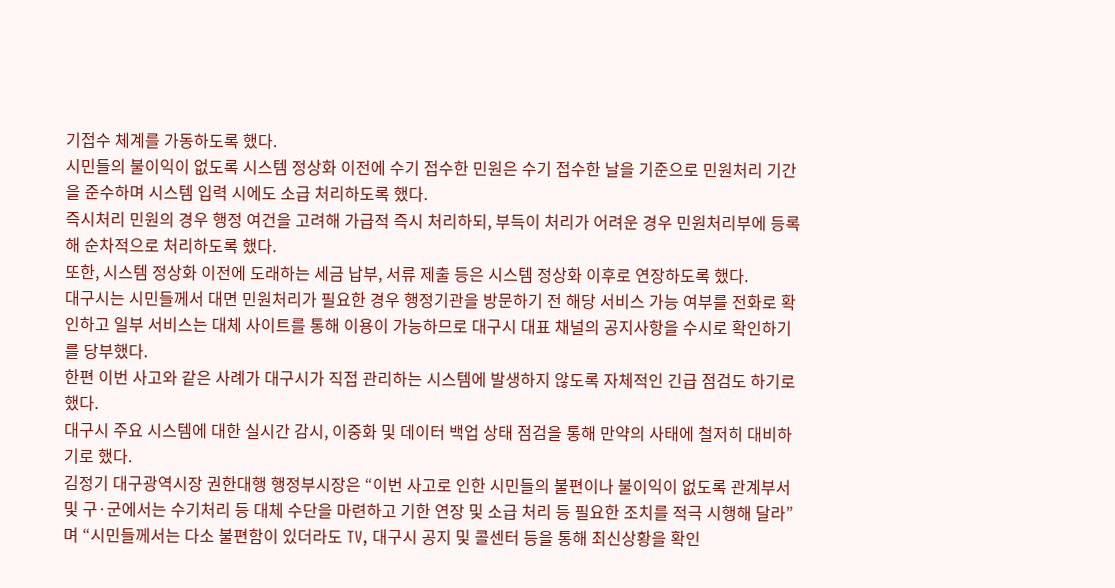기접수 체계를 가동하도록 했다.
시민들의 불이익이 없도록 시스템 정상화 이전에 수기 접수한 민원은 수기 접수한 날을 기준으로 민원처리 기간을 준수하며 시스템 입력 시에도 소급 처리하도록 했다.
즉시처리 민원의 경우 행정 여건을 고려해 가급적 즉시 처리하되, 부득이 처리가 어려운 경우 민원처리부에 등록해 순차적으로 처리하도록 했다.
또한, 시스템 정상화 이전에 도래하는 세금 납부, 서류 제출 등은 시스템 정상화 이후로 연장하도록 했다.
대구시는 시민들께서 대면 민원처리가 필요한 경우 행정기관을 방문하기 전 해당 서비스 가능 여부를 전화로 확인하고 일부 서비스는 대체 사이트를 통해 이용이 가능하므로 대구시 대표 채널의 공지사항을 수시로 확인하기를 당부했다.
한편 이번 사고와 같은 사례가 대구시가 직접 관리하는 시스템에 발생하지 않도록 자체적인 긴급 점검도 하기로 했다.
대구시 주요 시스템에 대한 실시간 감시, 이중화 및 데이터 백업 상태 점검을 통해 만약의 사태에 철저히 대비하기로 했다.
김정기 대구광역시장 권한대행 행정부시장은 “이번 사고로 인한 시민들의 불편이나 불이익이 없도록 관계부서 및 구·군에서는 수기처리 등 대체 수단을 마련하고 기한 연장 및 소급 처리 등 필요한 조치를 적극 시행해 달라”며 “시민들께서는 다소 불편함이 있더라도 TV, 대구시 공지 및 콜센터 등을 통해 최신상황을 확인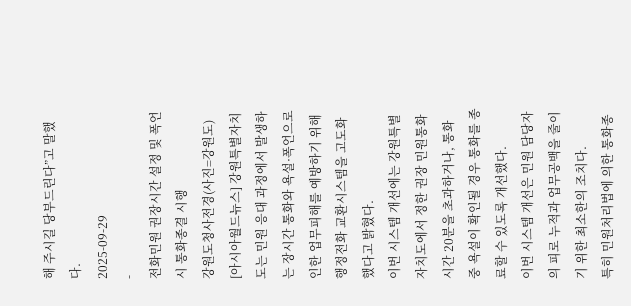해 주시길 당부드린다”고 말했다.
2025-09-29
-
전화민원 권장시간 설정 및 폭언 시 통화종결 시행
강원도청사전경(사진=강원도)
[아시아월드뉴스] 강원특별자치도는 민원 응대 과정에서 발생하는 장시간 통화와 욕설·폭언으로 인한 업무피해를 예방하기 위해 행정전화 교환시스템을 고도화했다고 밝혔다.
이번 시스템 개선에는 강원특별자치도에서 정한 권장 민원통화시간 20분을 초과하거나, 통화 중 욕설이 확인될 경우 통화를 종료할 수 있도록 개선했다.
이번 시스템 개선은 민원 담당자의 피로 누적과 업무공백을 줄이기 위한 최소한의 조치다.
특히 민원처리법에 의한 통화종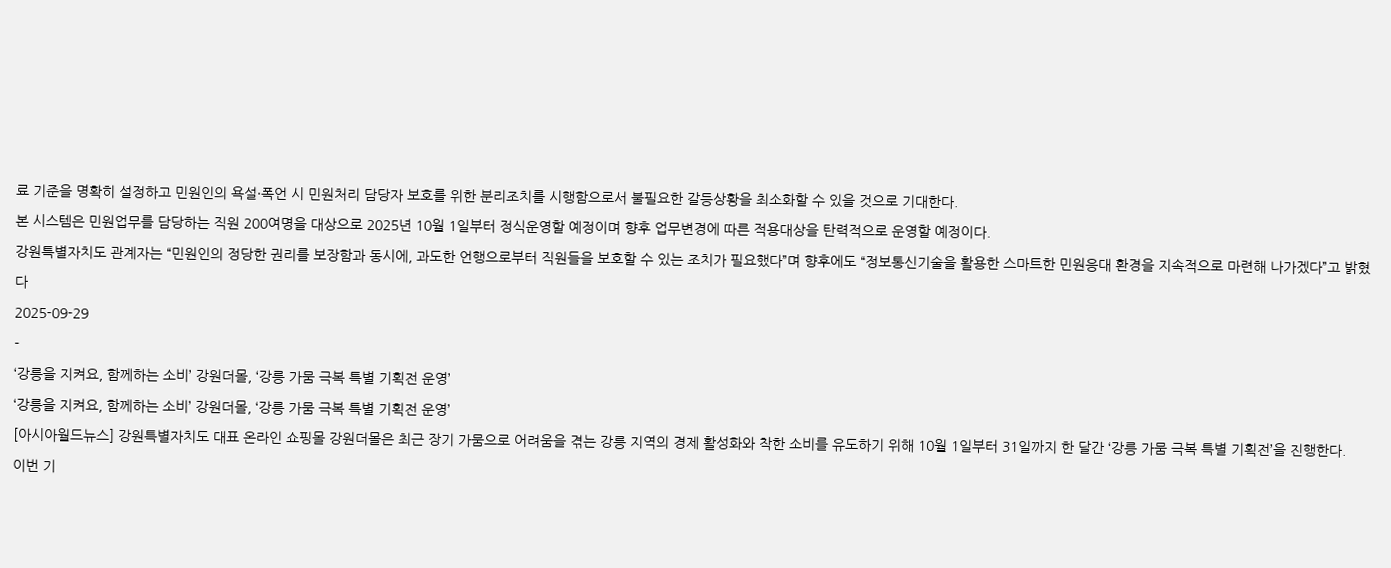료 기준을 명확히 설정하고 민원인의 욕설·폭언 시 민원처리 담당자 보호를 위한 분리조치를 시행함으로서 불필요한 갈등상황을 최소화할 수 있을 것으로 기대한다.
본 시스템은 민원업무를 담당하는 직원 200여명을 대상으로 2025년 10월 1일부터 정식운영할 예정이며 향후 업무변경에 따른 적용대상을 탄력적으로 운영할 예정이다.
강원특별자치도 관계자는 “민원인의 정당한 권리를 보장함과 동시에, 과도한 언행으로부터 직원들을 보호할 수 있는 조치가 필요했다”며 향후에도 “정보통신기술을 활용한 스마트한 민원응대 환경을 지속적으로 마련해 나가겠다”고 밝혔다
2025-09-29
-
‘강릉을 지켜요, 함께하는 소비’ 강원더몰, ‘강릉 가뭄 극복 특별 기획전 운영’
‘강릉을 지켜요, 함께하는 소비’ 강원더몰, ‘강릉 가뭄 극복 특별 기획전 운영’
[아시아월드뉴스] 강원특별자치도 대표 온라인 쇼핑몰 강원더몰은 최근 장기 가뭄으로 어려움을 겪는 강릉 지역의 경제 활성화와 착한 소비를 유도하기 위해 10월 1일부터 31일까지 한 달간 ‘강릉 가뭄 극복 특별 기획전’을 진행한다.
이번 기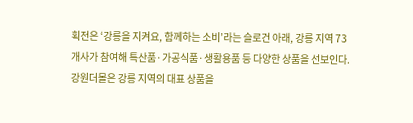획전은 ‘강릉을 지켜요, 함께하는 소비’라는 슬로건 아래, 강릉 지역 73개사가 참여해 특산품·가공식품·생활용품 등 다양한 상품을 선보인다.
강원더몰은 강릉 지역의 대표 상품을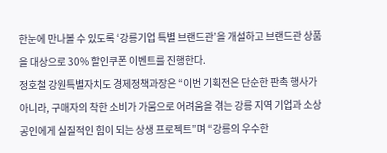한눈에 만나볼 수 있도록 ‘강릉기업 특별 브랜드관’을 개설하고 브랜드관 상품을 대상으로 30% 할인쿠폰 이벤트를 진행한다.
정호철 강원특별자치도 경제정책과장은 “이번 기획전은 단순한 판촉 행사가 아니라, 구매자의 착한 소비가 가뭄으로 어려움을 겪는 강릉 지역 기업과 소상공인에게 실질적인 힘이 되는 상생 프로젝트”며 “강릉의 우수한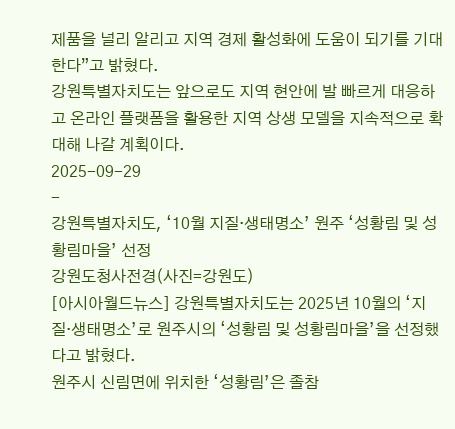제품을 널리 알리고 지역 경제 활성화에 도움이 되기를 기대한다”고 밝혔다.
강원특별자치도는 앞으로도 지역 현안에 발 빠르게 대응하고 온라인 플랫폼을 활용한 지역 상생 모델을 지속적으로 확대해 나갈 계획이다.
2025-09-29
-
강원특별자치도, ‘10월 지질·생태명소’ 원주 ‘성황림 및 성황림마을’ 선정
강원도청사전경(사진=강원도)
[아시아월드뉴스] 강원특별자치도는 2025년 10월의 ‘지질·생태명소’로 원주시의 ‘성황림 및 성황림마을’을 선정했다고 밝혔다.
원주시 신림면에 위치한 ‘성황림’은 졸참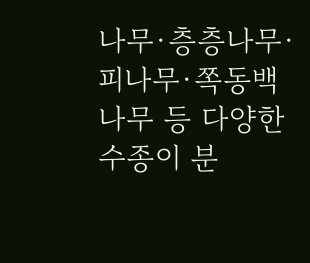나무·층층나무·피나무·쪽동백나무 등 다양한 수종이 분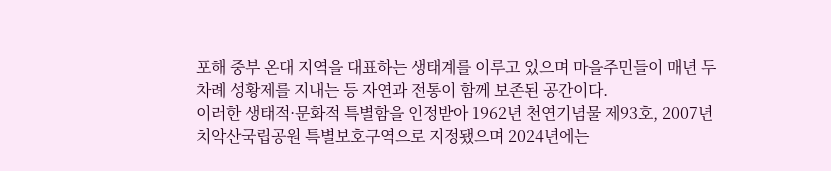포해 중부 온대 지역을 대표하는 생태계를 이루고 있으며 마을주민들이 매년 두 차례 성황제를 지내는 등 자연과 전통이 함께 보존된 공간이다.
이러한 생태적·문화적 특별함을 인정받아 1962년 천연기념물 제93호, 2007년 치악산국립공원 특별보호구역으로 지정됐으며 2024년에는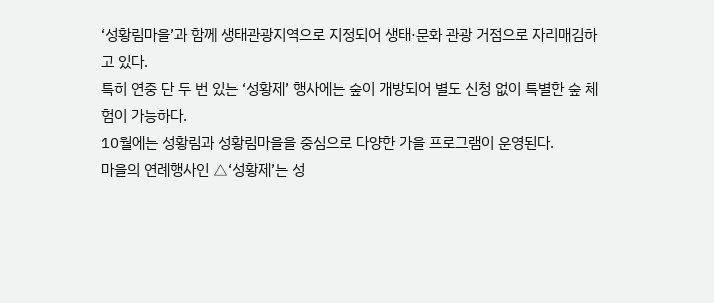‘성황림마을’과 함께 생태관광지역으로 지정되어 생태·문화 관광 거점으로 자리매김하고 있다.
특히 연중 단 두 번 있는 ‘성황제’ 행사에는 숲이 개방되어 별도 신청 없이 특별한 숲 체험이 가능하다.
10월에는 성황림과 성황림마을을 중심으로 다양한 가을 프로그램이 운영된다.
마을의 연례행사인 △‘성황제’는 성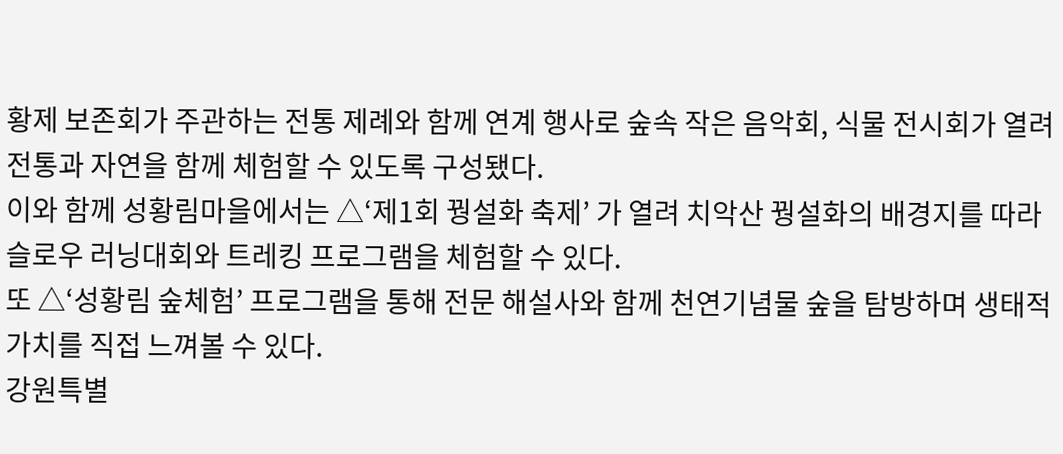황제 보존회가 주관하는 전통 제례와 함께 연계 행사로 숲속 작은 음악회, 식물 전시회가 열려 전통과 자연을 함께 체험할 수 있도록 구성됐다.
이와 함께 성황림마을에서는 △‘제1회 꿩설화 축제’ 가 열려 치악산 꿩설화의 배경지를 따라 슬로우 러닝대회와 트레킹 프로그램을 체험할 수 있다.
또 △‘성황림 숲체험’ 프로그램을 통해 전문 해설사와 함께 천연기념물 숲을 탐방하며 생태적 가치를 직접 느껴볼 수 있다.
강원특별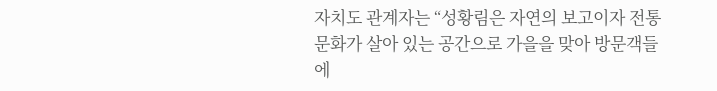자치도 관계자는 “성황림은 자연의 보고이자 전통문화가 살아 있는 공간으로 가을을 맞아 방문객들에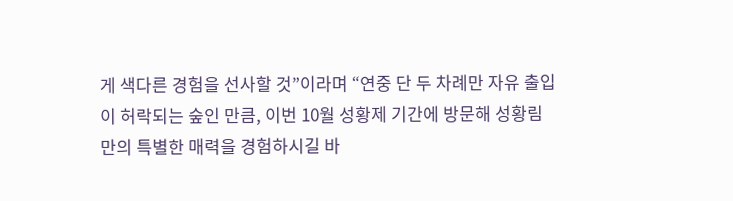게 색다른 경험을 선사할 것”이라며 “연중 단 두 차례만 자유 출입이 허락되는 숲인 만큼, 이번 10월 성황제 기간에 방문해 성황림만의 특별한 매력을 경험하시길 바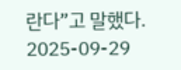란다”고 말했다.
2025-09-29